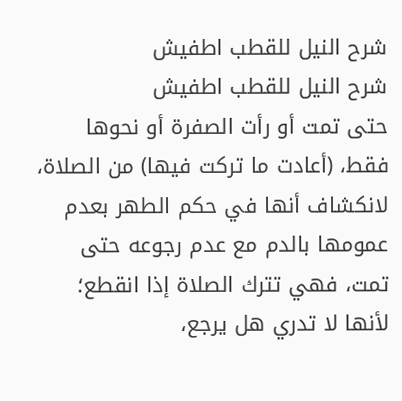شرح النيل للقطب اطفيش
شرح النيل للقطب اطفيش
حتى تمت أو رأت الصفرة أو نحوها فقط، (أعادت ما تركت فيها) من الصلاة، لانكشاف أنها في حكم الطهر بعدم عمومها بالدم مع عدم رجوعه حتى تمت، فهي تترك الصلاة إذا انقطع؛ لأنها لا تدري هل يرجع،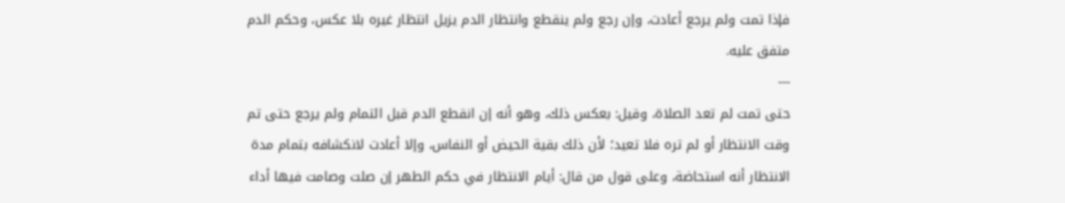فإذا تمت ولم يرجع أعادت، وإن رجع ولم ينقطع وانتظار الدم يزيل انتظار غيره بلا عكس، وحكم الدم متفق عليه.
---
حتى تمت لم تعد الصلاة، وقيل: بعكس ذلك، وهو أنه إن انقطع الدم قبل التمام ولم يرجع حتى تم وقت الانتظار أو لم تره فلا تعيد؛ لأن ذلك بقية الحيض أو النفاس، وإلا أعادت لانكشافه بتمام مدة الانتظار أنه استحاضة، وعلى قول من قال: أيام الانتظار في حكم الطهر إن صلت وصامت فيها أداء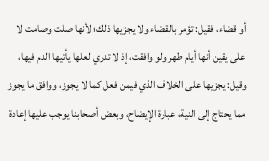أو قضاء، فقيل: تؤمر بالقضاء ولا يجزيها ذلك؛ لأنها صلت وصامت لا على يقين أنها أيام طهر ولو وافقت، إذ لا تدري لعلها يأتيها الدم فيها، وقيل: يجزيها على الخلاف الذي فيمن فعل كما لا يجوز، ووافق ما يجوز مما يحتاج إلى النية، عبارة الإيضاح، وبعض أصحابنا يوجب عليها إعادة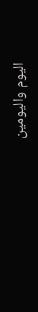اليوم واليومين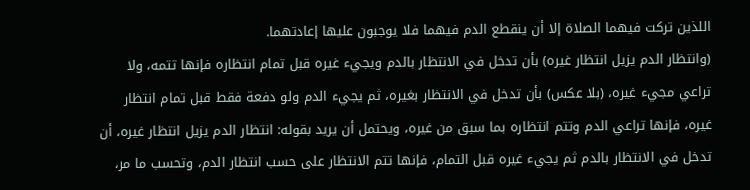اللذين تركت فيهما الصلاة إلا أن ينقطع الدم فيهما فلا يوجبون عليها إعادتهما.
(وانتظار الدم يزيل انتظار غيره) بأن تدخل في الانتظار بالدم ويجيء غيره قبل تمام انتظاره فإنها تتمه، ولا تراعي مجيء غيره، (بلا عكس) بأن تدخل في الانتظار بغيره، ثم يجيء الدم ولو دفعة فقط قبل تمام انتظار غيره، فإنها تراعي الدم وتتم انتظاره بما سبق من غيره، ويحتمل أن يريد بقوله: انتظار الدم يزيل انتظار غيره، أن تدخل في الانتظار بالدم ثم يجيء غيره قبل التمام، فإنها تتم الانتظار على حسب انتظار الدم، وتحسب ما مر،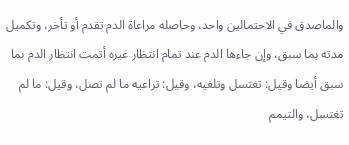والماصدق في الاحتمالين واحد، وحاصله مراعاة الدم تقدم أو تأخر، وتكميل مدته بما سبق، وإن جاءها الدم عند تمام انتظار غيره أتمت انتظار الدم بما سبق أيضا وقيل: تغتسل وتلغيه، وقيل: تراعيه ما لم تصل، وقيل: ما لم تغتسل، والتيمم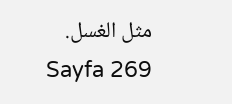مثل الغسل.
Sayfa 269